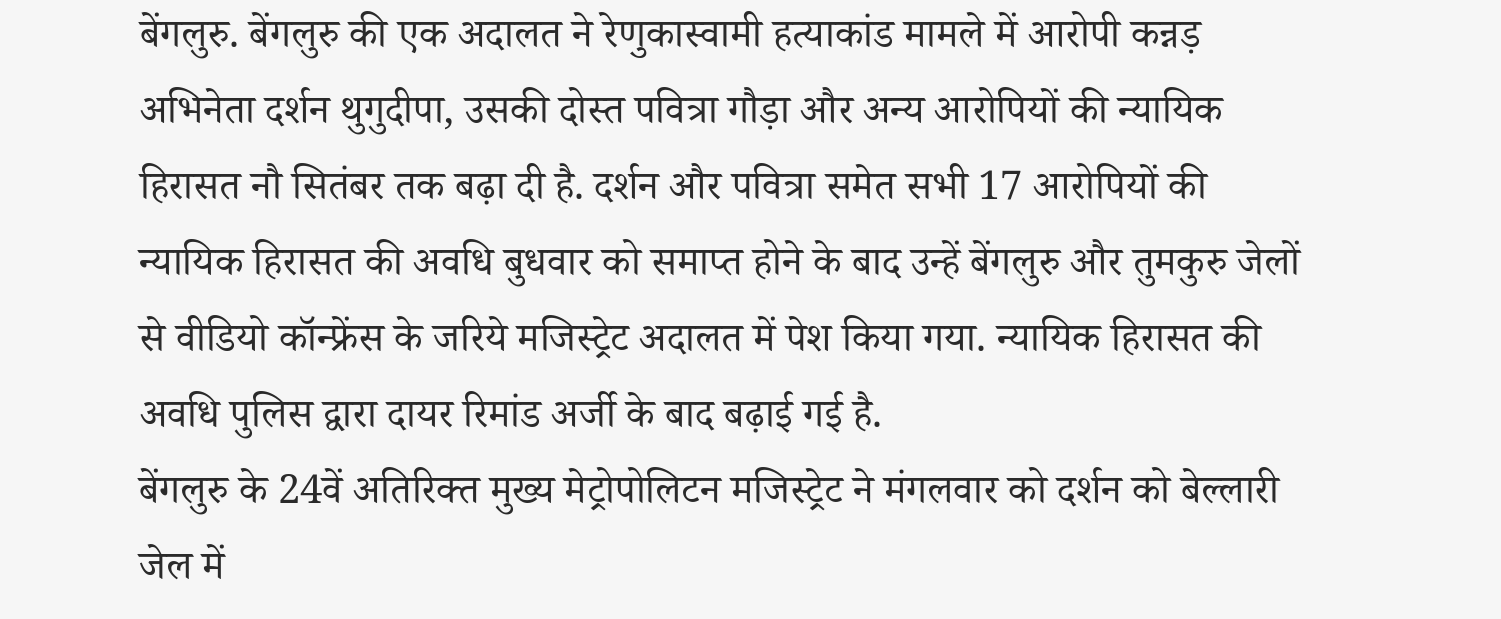बेंगलुरु. बेंगलुरु की एक अदालत ने रेणुकास्वामी हत्याकांड मामले में आरोपी कन्नड़ अभिनेता दर्शन थुगुदीपा, उसकी दोस्त पवित्रा गौड़ा और अन्य आरोपियों की न्यायिक हिरासत नौ सितंबर तक बढ़ा दी है. दर्शन और पवित्रा समेत सभी 17 आरोपियों की न्यायिक हिरासत की अवधि बुधवार को समाप्त होने के बाद उन्हें बेंगलुरु और तुमकुरु जेलों से वीडियो कॉन्फ्रेंस के जरिये मजिस्ट्रेट अदालत में पेश किया गया. न्यायिक हिरासत की अवधि पुलिस द्वारा दायर रिमांड अर्जी के बाद बढ़ाई गई है.
बेंगलुरु के 24वें अतिरिक्त मुख्य मेट्रोपोलिटन मजिस्ट्रेट ने मंगलवार को दर्शन को बेल्लारी जेल में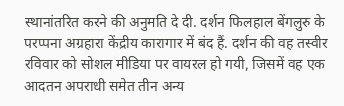स्थानांतरित करने की अनुमति दे दी. दर्शन फिलहाल बेंगलुरु के परप्पना अग्रहारा केंद्रीय कारागार में बंद हैं. दर्शन की वह तस्वीर रविवार को सोशल मीडिया पर वायरल हो गयी, जिसमें वह एक आदतन अपराधी समेत तीन अन्य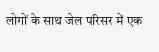लोगों के साथ जेल परिसर में एक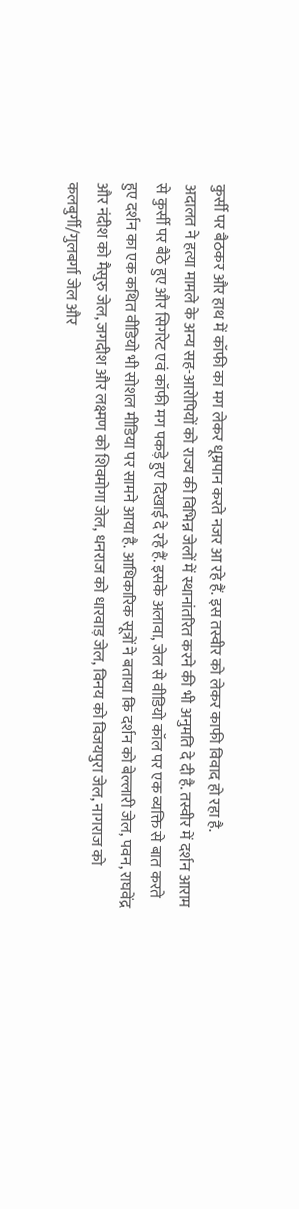कुर्सी पर बैठकर और हाथ में कॉफी का मग लेकर धूम्रपान करते नजर आ रहे हैं. इस तस्वीर को लेकर काफी विवाद हो रहा है.
अदालत ने हत्या मामले के अन्य सह-आरोपियों को राज्य की विभिन्न जेलों में स्थानांतरित करने की भी अनुमति दे दी है. तस्वीर में दर्शन आराम से कुर्सी पर बैठे हुए और सिगरेट एवं कॉफी मग पकड़े हुए दिखाई दे रहे हैं. इसके अलावा, जेल से वीडियो कॉल पर एक व्यक्ति से बात करते हुए दर्शन का एक कथित वीडियो भी सोशल मीडिया पर सामने आया है. आधिकारिक सूत्रों ने बताया कि दर्शन को बेल्लारी जेल, पवन, राघवेंद्र और नंदीश को मैसुरु जेल, जगदीश और लक्ष्मण को शिवमोगा जेल, धनराज को धारवाड़ जेल, विनय को विजयपुरा जेल, नागराज को कलबुर्गी/गुलबर्गा जेल और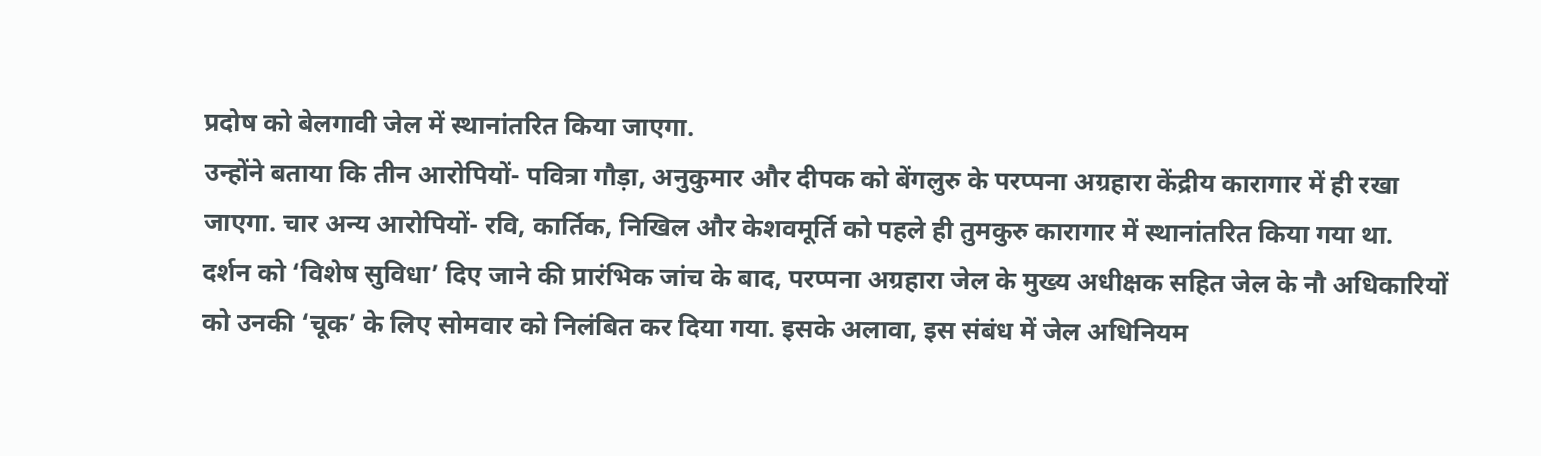प्रदोष को बेलगावी जेल में स्थानांतरित किया जाएगा.
उन्होंने बताया कि तीन आरोपियों- पवित्रा गौड़ा, अनुकुमार और दीपक को बेंगलुरु के परप्पना अग्रहारा केंद्रीय कारागार में ही रखा जाएगा. चार अन्य आरोपियों- रवि, कार्तिक, निखिल और केशवमूर्ति को पहले ही तुमकुरु कारागार में स्थानांतरित किया गया था.
दर्शन को ‘विशेष सुविधा’ दिए जाने की प्रारंभिक जांच के बाद, परप्पना अग्रहारा जेल के मुख्य अधीक्षक सहित जेल के नौ अधिकारियों को उनकी ‘चूक’ के लिए सोमवार को निलंबित कर दिया गया. इसके अलावा, इस संबंध में जेल अधिनियम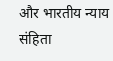और भारतीय न्याय संहिता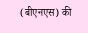(बीएनएस) की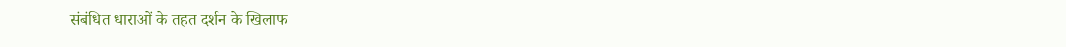संबंधित धाराओं के तहत दर्शन के खिलाफ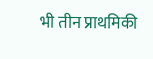भी तीन प्राथमिकी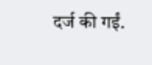दर्ज की गईं.